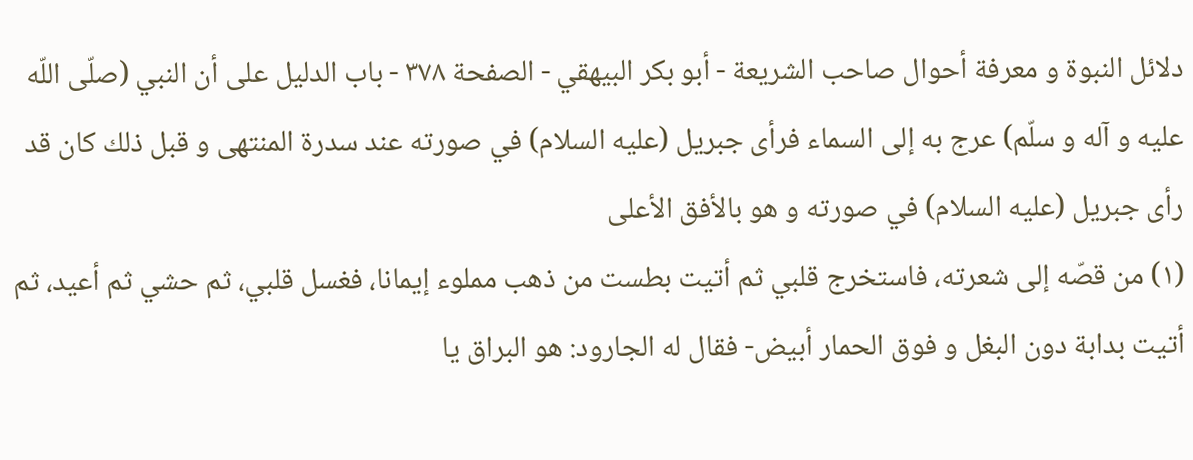دلائل النبوة و معرفة أحوال صاحب الشريعة - أبو بكر البيهقي - الصفحة ٣٧٨ - باب الدليل على أن النبي (صلّى اللّه عليه و آله و سلّم) عرج به إلى السماء فرأى جبريل (عليه السلام) في صورته عند سدرة المنتهى و قبل ذلك كان قد رأى جبريل (عليه السلام) في صورته و هو بالأفق الأعلى
(١) من قصّه إلى شعرته، فاستخرج قلبي ثم أتيت بطست من ذهب مملوء إيمانا، فغسل قلبي، ثم حشي ثم أعيد، ثم أتيت بدابة دون البغل و فوق الحمار أبيض- فقال له الجارود: هو البراق يا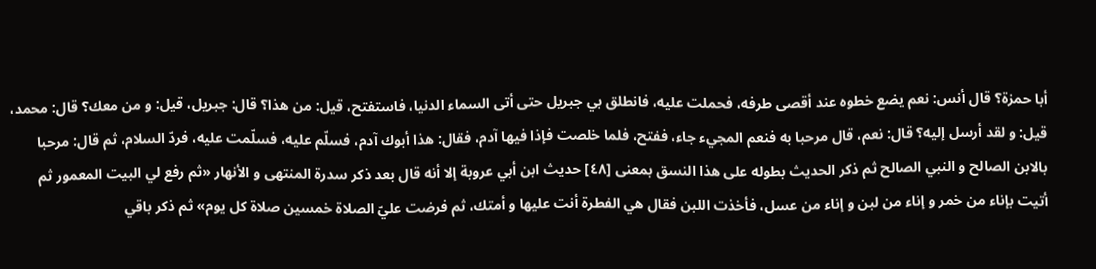أبا حمزة؟ قال أنس: نعم يضع خطوه عند أقصى طرفه، فحملت عليه، فانطلق بي جبريل حتى أتى السماء الدنيا، فاستفتح، قيل: من هذا؟ قال: جبريل، قيل: و من معك؟ قال: محمد، قيل: و لقد أرسل إليه؟ قال: نعم، قال مرحبا به فنعم المجيء جاء، ففتح، فلما خلصت فإذا فيها آدم، فقال: هذا أبوك آدم، فسلّم عليه، فسلّمت عليه، فردّ السلام، ثم قال: مرحبا بالابن الصالح و النبي الصالح ثم ذكر الحديث بطوله على هذا النسق بمعنى [٤٨] حديث ابن أبي عروبة إلا أنه قال بعد ذكر سدرة المنتهى و الأنهار «ثم رفع لي البيت المعمور ثم أتيت بإناء من خمر و إناء من لبن و إناء من عسل، فأخذت اللبن فقال هي الفطرة أنت عليها و أمتك، ثم فرضت عليّ الصلاة خمسين صلاة كل يوم» ثم ذكر باقي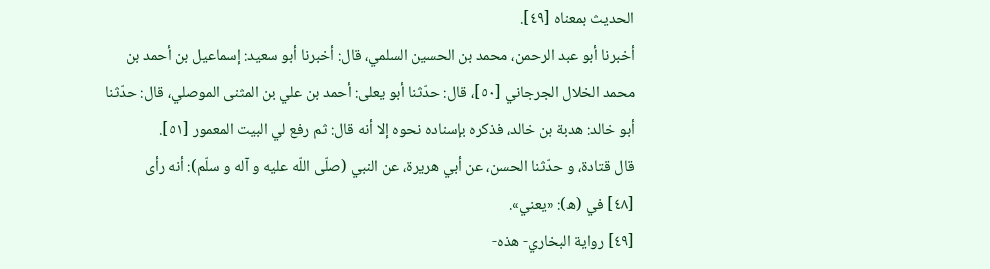الحديث بمعناه [٤٩].
أخبرنا أبو عبد الرحمن، محمد بن الحسين السلمي، قال: أخبرنا أبو سعيد: إسماعيل بن أحمد بن محمد الخلال الجرجاني [٥٠]، قال: حدّثنا أبو يعلى: أحمد بن علي بن المثنى الموصلي، قال: حدّثنا أبو خالد: هدبة بن خالد، فذكره بإسناده نحوه إلا أنه قال: ثم رفع لي البيت المعمور [٥١].
قال قتادة، و حدّثنا الحسن، عن أبي هريرة، عن النبي (صلّى اللّه عليه و آله و سلّم): أنه رأى
[٤٨] في (ه): «يعني».
[٤٩] رواية البخاري- هذه-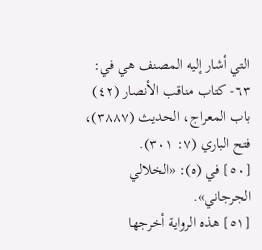التي أشار إليه المصنف هي في: ٦٣- كتاب مناقب الأنصار (٤٢) باب المعراج، الحديث (٣٨٨٧)، فتح الباري (٧: ٣٠١).
[٥٠] في (ه): «الخلالي الجرجاني».
[٥١] هذه الرواية أخرجها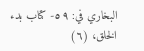البخاري في: ٥٩- كتاب بدء الخلق، (٦)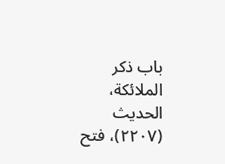باب ذكر الملائكة، الحديث (٢٢٠٧)، فتح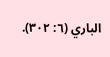الباري (٦: ٣٠٢).